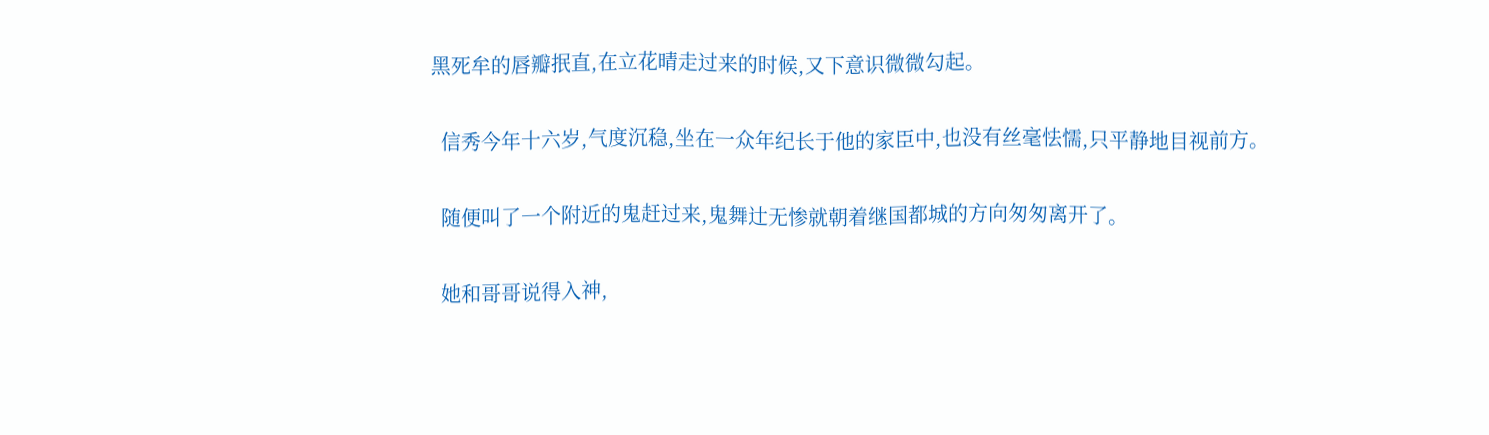黑死牟的唇瓣抿直,在立花晴走过来的时候,又下意识微微勾起。

  信秀今年十六岁,气度沉稳,坐在一众年纪长于他的家臣中,也没有丝毫怯懦,只平静地目视前方。

  随便叫了一个附近的鬼赶过来,鬼舞辻无惨就朝着继国都城的方向匆匆离开了。

  她和哥哥说得入神,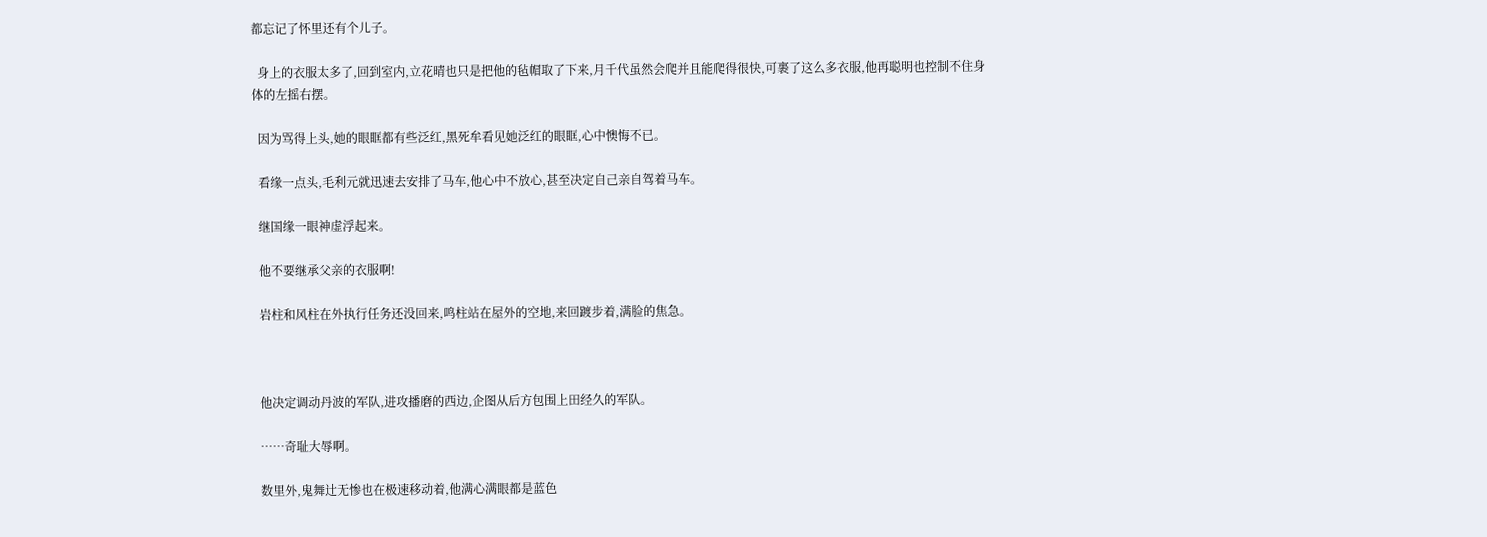都忘记了怀里还有个儿子。

  身上的衣服太多了,回到室内,立花晴也只是把他的毡帽取了下来,月千代虽然会爬并且能爬得很快,可裹了这么多衣服,他再聪明也控制不住身体的左摇右摆。

  因为骂得上头,她的眼眶都有些泛红,黑死牟看见她泛红的眼眶,心中懊悔不已。

  看缘一点头,毛利元就迅速去安排了马车,他心中不放心,甚至决定自己亲自驾着马车。

  继国缘一眼神虚浮起来。

  他不要继承父亲的衣服啊!

  岩柱和风柱在外执行任务还没回来,鸣柱站在屋外的空地,来回踱步着,满脸的焦急。



  他决定调动丹波的军队,进攻播磨的西边,企图从后方包围上田经久的军队。

  ……奇耻大辱啊。

  数里外,鬼舞辻无惨也在极速移动着,他满心满眼都是蓝色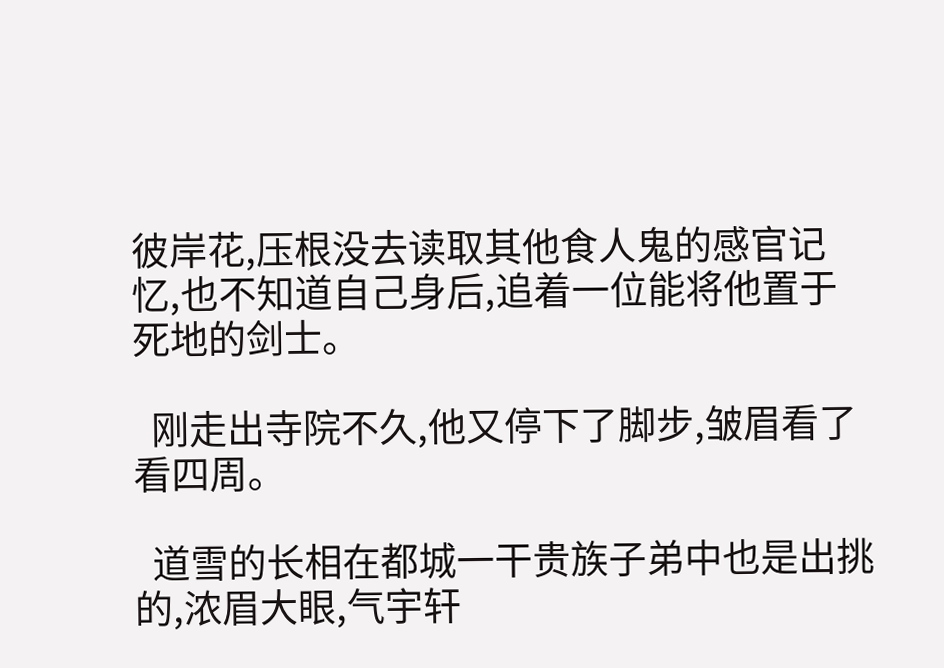彼岸花,压根没去读取其他食人鬼的感官记忆,也不知道自己身后,追着一位能将他置于死地的剑士。

  刚走出寺院不久,他又停下了脚步,皱眉看了看四周。

  道雪的长相在都城一干贵族子弟中也是出挑的,浓眉大眼,气宇轩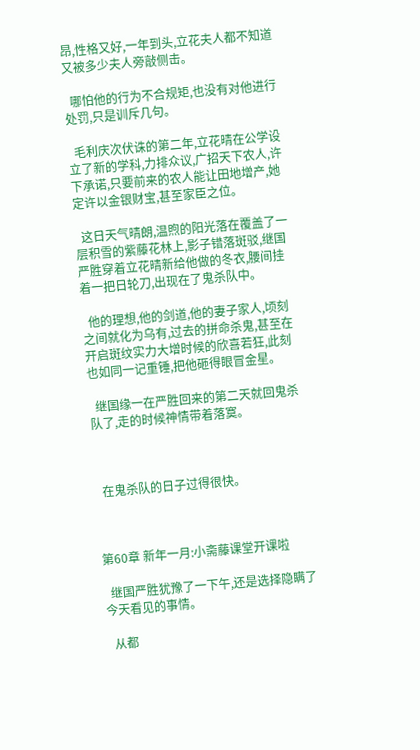昂,性格又好,一年到头,立花夫人都不知道又被多少夫人旁敲侧击。

  哪怕他的行为不合规矩,也没有对他进行处罚,只是训斥几句。

  毛利庆次伏诛的第二年,立花晴在公学设立了新的学科,力排众议,广招天下农人,许下承诺,只要前来的农人能让田地增产,她定许以金银财宝,甚至家臣之位。

  这日天气晴朗,温煦的阳光落在覆盖了一层积雪的紫藤花林上,影子错落斑驳,继国严胜穿着立花晴新给他做的冬衣,腰间挂着一把日轮刀,出现在了鬼杀队中。

  他的理想,他的剑道,他的妻子家人,顷刻之间就化为乌有,过去的拼命杀鬼,甚至在开启斑纹实力大增时候的欣喜若狂,此刻也如同一记重锤,把他砸得眼冒金星。

  继国缘一在严胜回来的第二天就回鬼杀队了,走的时候神情带着落寞。



  在鬼杀队的日子过得很快。



第60章 新年一月:小斋藤课堂开课啦

  继国严胜犹豫了一下午,还是选择隐瞒了今天看见的事情。

  从都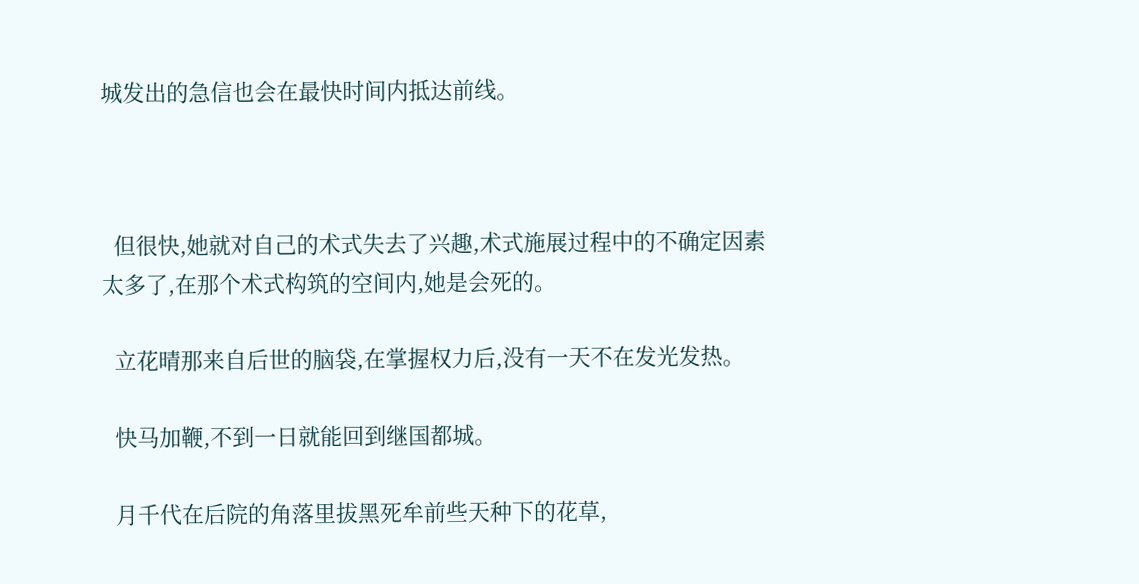城发出的急信也会在最快时间内抵达前线。



  但很快,她就对自己的术式失去了兴趣,术式施展过程中的不确定因素太多了,在那个术式构筑的空间内,她是会死的。

  立花晴那来自后世的脑袋,在掌握权力后,没有一天不在发光发热。

  快马加鞭,不到一日就能回到继国都城。

  月千代在后院的角落里拔黑死牟前些天种下的花草,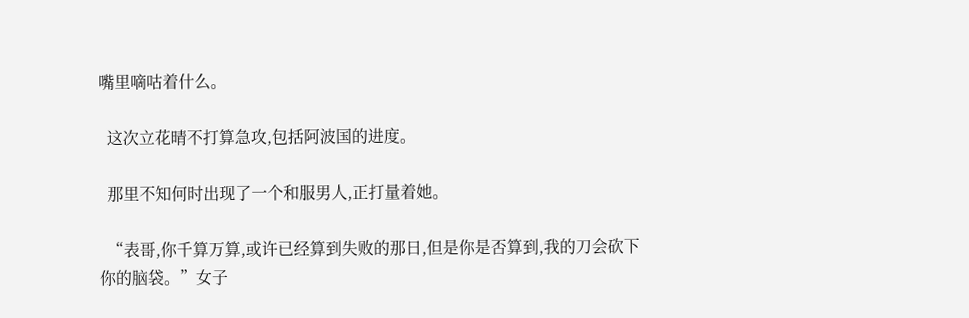嘴里嘀咕着什么。

  这次立花晴不打算急攻,包括阿波国的进度。

  那里不知何时出现了一个和服男人,正打量着她。

  “表哥,你千算万算,或许已经算到失败的那日,但是你是否算到,我的刀会砍下你的脑袋。”女子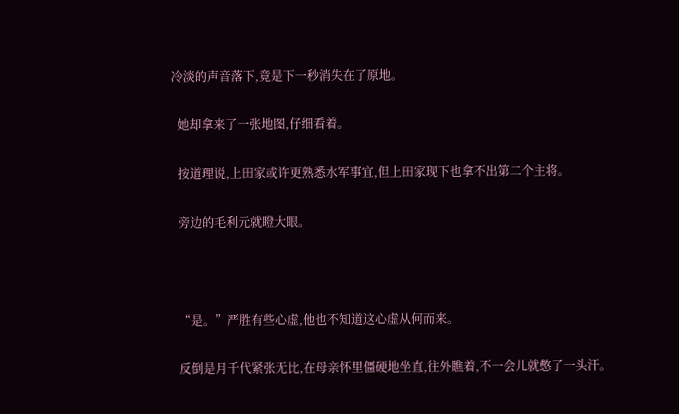冷淡的声音落下,竟是下一秒消失在了原地。

  她却拿来了一张地图,仔细看着。

  按道理说,上田家或许更熟悉水军事宜,但上田家现下也拿不出第二个主将。

  旁边的毛利元就瞪大眼。



  “是。”严胜有些心虚,他也不知道这心虚从何而来。

  反倒是月千代紧张无比,在母亲怀里僵硬地坐直,往外瞧着,不一会儿就憋了一头汗。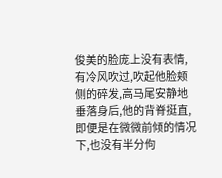俊美的脸庞上没有表情,有冷风吹过,吹起他脸颊侧的碎发,高马尾安静地垂落身后,他的背脊挺直,即便是在微微前倾的情况下,也没有半分佝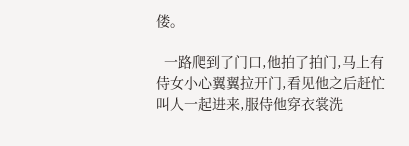偻。

  一路爬到了门口,他拍了拍门,马上有侍女小心翼翼拉开门,看见他之后赶忙叫人一起进来,服侍他穿衣裳洗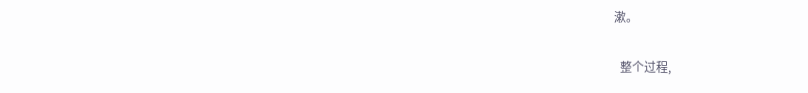漱。

  整个过程,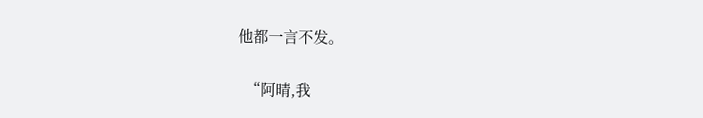他都一言不发。

  “阿晴,我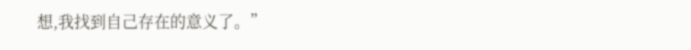想,我找到自己存在的意义了。”